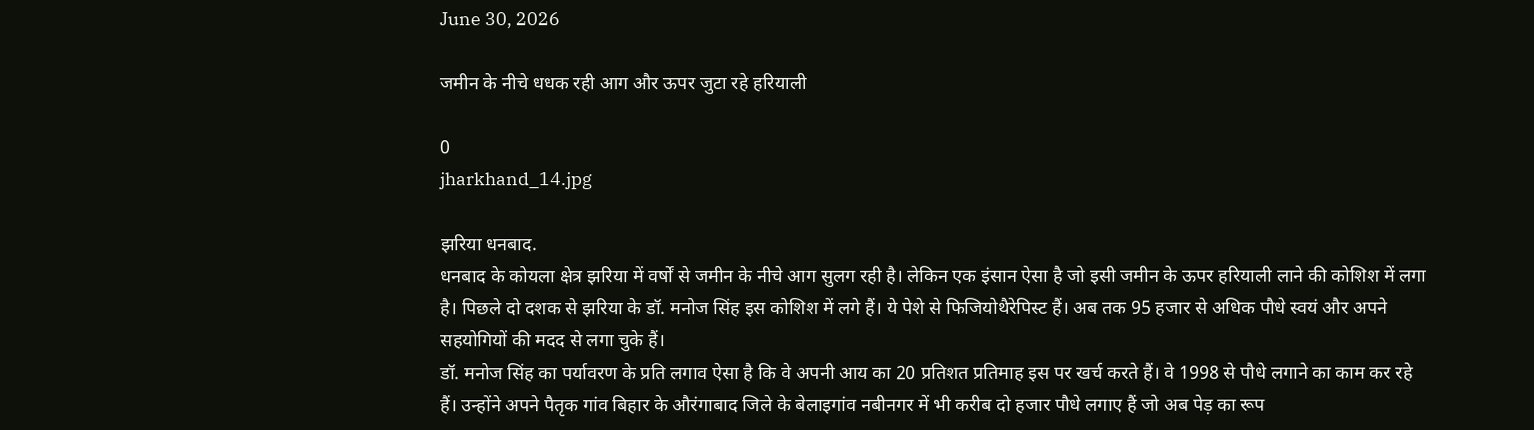June 30, 2026

जमीन के नीचे धधक रही आग और ऊपर जुटा रहे हरियाली

0
jharkhand_14.jpg

झरिया धनबाद.
धनबाद के कोयला क्षेत्र झरिया में वर्षों से जमीन के नीचे आग सुलग रही है। लेकिन एक इंसान ऐसा है जो इसी जमीन के ऊपर हरियाली लाने की कोशिश में लगा है। पिछले दो दशक से झरिया के डॉ. मनोज सिंह इस कोशिश में लगे हैं। ये पेशे से फिजियोथैरेपिस्ट हैं। अब तक 95 हजार से अधिक पौधे स्वयं और अपने सहयोगियों की मदद से लगा चुके हैं।
डॉ. मनोज सिंह का पर्यावरण के प्रति लगाव ऐसा है कि वे अपनी आय का 20 प्रतिशत प्रतिमाह इस पर खर्च करते हैं। वे 1998 से पौधे लगाने का काम कर रहे हैं। उन्होंने अपने पैतृक गांव बिहार के औरंगाबाद जिले के बेलाइगांव नबीनगर में भी करीब दो हजार पौधे लगाए हैं जो अब पेड़ का रूप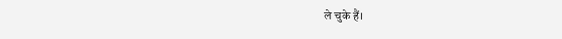ले चुके हैं।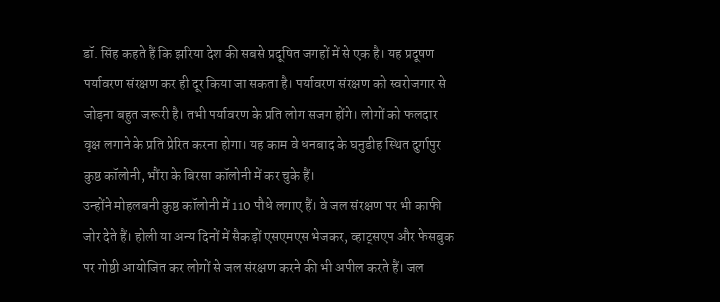डॉ. सिंह कहते हैं कि झरिया देश की सबसे प्रदूषित जगहों में से एक है। यह प्रदूषण पर्यावरण संरक्षण कर ही दूर किया जा सकता है। पर्यावरण संरक्षण को स्वरोजगार से जोड़ना बहुत जरूरी है। तभी पर्यावरण के प्रति लोग सजग होंगे। लोगों को फलदार वृक्ष लगाने के प्रति प्रेरित करना होगा। यह काम वे धनबाद के घनुडीह स्थित दुर्गापुर कुष्ठ कॉलोनी, भौंरा के बिरसा कॉलोनी में कर चुके हैं।
उन्होंने मोहलबनी कुष्ठ कॉलोनी में 110 पौधे लगाए हैं। वे जल संरक्षण पर भी काफी जोर देते हैं। होली या अन्य दिनों में सैकड़ों एसएमएस भेजकर, व्हाट्सएप और फेसबुक पर गोष्ठी आयोजित कर लोगों से जल संरक्षण करने की भी अपील करते हैं। जल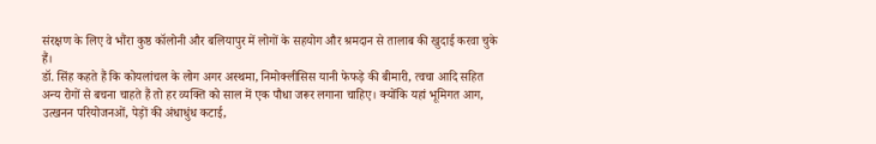संरक्षण के लिए वे भौंरा कुष्ठ कॉलोनी और बलियापुर में लोगों के सहयोग और श्रमदान से तालाब की खुदाई करवा चुके हैं।
डॉ. सिंह कहते हैं कि कोयलांचल के लोग अगर अस्थमा, निमोक्लीसिस यानी फेफड़े की बीमारी, त्वचा आदि सहित अन्य रोगों से बचना चाहते हैं तो हर व्यक्ति को साल में एक पौधा जरूर लगाना चाहिए। क्योंकि यहां भूमिगत आग, उत्खनन परियोजनओं, पेड़ों की अंधाधुंध कटाई,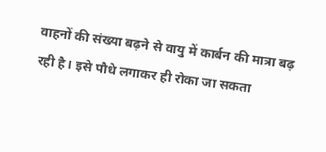वाहनों की संख्या बढ़ने से वायु में कार्बन की मात्रा बढ़ रही है। इसे पौधे लगाकर ही रोका जा सकता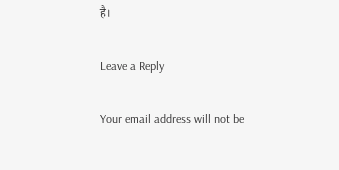है।

Leave a Reply

Your email address will not be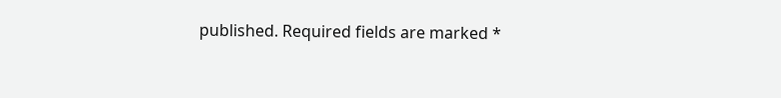published. Required fields are marked *